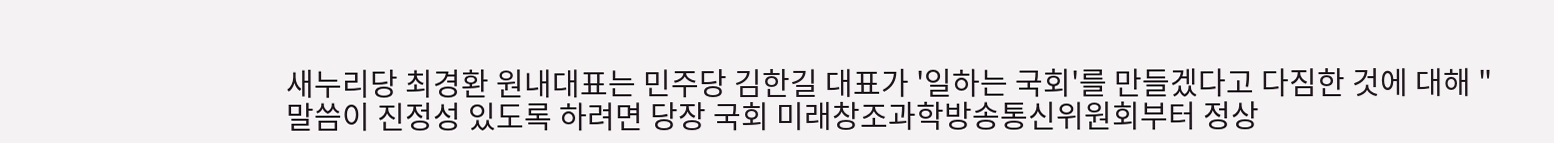새누리당 최경환 원내대표는 민주당 김한길 대표가 '일하는 국회'를 만들겠다고 다짐한 것에 대해 "말씀이 진정성 있도록 하려면 당장 국회 미래창조과학방송통신위원회부터 정상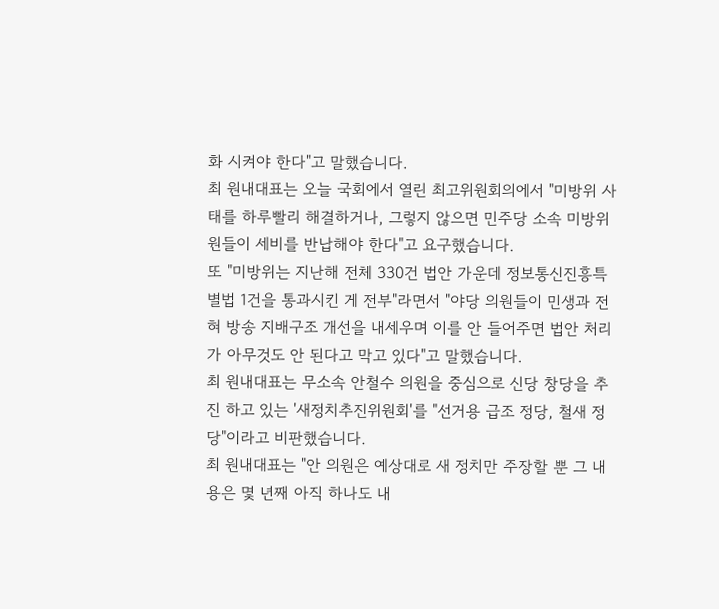화 시켜야 한다"고 말했습니다.
최 원내대표는 오늘 국회에서 열린 최고위원회의에서 "미방위 사태를 하루빨리 해결하거나, 그렇지 않으면 민주당 소속 미방위원들이 세비를 반납해야 한다"고 요구했습니다.
또 "미방위는 지난해 전체 330건 법안 가운데 정보통신진흥특별법 1건을 통과시킨 게 전부"라면서 "야당 의원들이 민생과 전혀 방송 지배구조 개선을 내세우며 이를 안 들어주면 법안 처리가 아무것도 안 된다고 막고 있다"고 말했습니다.
최 원내대표는 무소속 안철수 의원을 중심으로 신당 창당을 추진 하고 있는 '새정치추진위원회'를 "선거용 급조 정당, 철새 정당"이라고 비판했습니다.
최 원내대표는 "안 의원은 예상대로 새 정치만 주장할 뿐 그 내용은 몇 년째 아직 하나도 내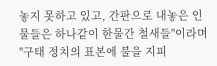놓지 못하고 있고, 간판으로 내놓은 인물들은 하나같이 한물간 철새들"이라며 "구태 정치의 표본에 불을 지피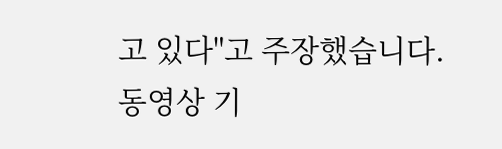고 있다"고 주장했습니다.
동영상 기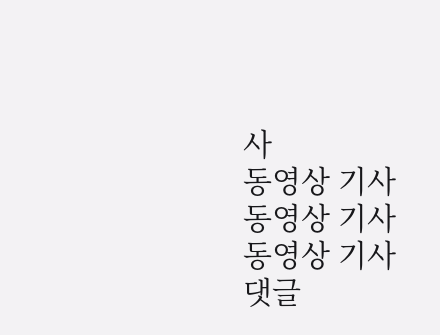사
동영상 기사
동영상 기사
동영상 기사
댓글